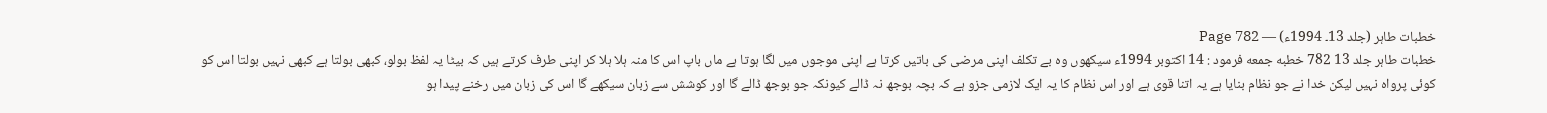خطبات طاہر (جلد 13۔ 1994ء) — Page 782
خطبات طاہر جلد 13 782 خطبه جمعه فرمود : 14 اکتوبر 1994ء سیکھوں وہ بے تکلف اپنی مرضی کی باتیں کرتا ہے اپنی موجوں میں لگا ہوتا ہے ماں باپ اس کا منہ ہلا ہلا کر اپنی طرف کرتے ہیں کہ بیٹا یہ لفظ بولو، کبھی بولتا ہے کبھی نہیں بولتا اس کو کوئی پرواہ نہیں لیکن خدا نے جو نظام بنایا ہے یہ اتنا قوی ہے اور اس نظام کا یہ ایک لازمی جزو ہے کہ بچہ بوجھ نہ ڈالے کیونکہ جو بوجھ ڈالے گا اور کوشش سے زبان سیکھے گا اس کی زبان میں رخنے پیدا ہو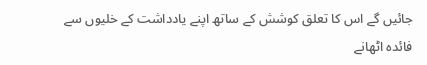جائیں گے اس کا تعلق کوشش کے ساتھ اپنے یادداشت کے خلیوں سے فائدہ اٹھانے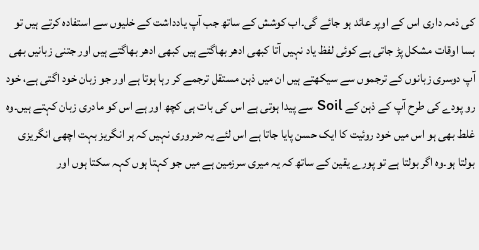کی ذمہ داری اس کے اوپر عائد ہو جائے گی۔اب کوشش کے ساتھ جب آپ یادداشت کے خلیوں سے استفادہ کرتے ہیں تو بسا اوقات مشکل پڑ جاتی ہے کوئی لفظ یاد نہیں آتا کبھی ادھر بھاگتے ہیں کبھی ادھر بھاگتے ہیں اور جتنی زبانیں بھی آپ دوسری زبانوں کے ترجموں سے سیکھتے ہیں ان میں ذہن مستقل ترجمے کر رہا ہوتا ہے اور جو زبان خود اگتی ہے، خود رو پودے کی طرح آپ کے ذہن کے Soil سے پیدا ہوتی ہے اس کی بات ہی کچھ اور ہے اس کو مادری زبان کہتے ہیں۔وہ غلط بھی ہو اس میں خود روئیت کا ایک حسن پایا جاتا ہے اس لئے یہ ضروری نہیں کہ ہر انگریز بہت اچھی انگریزی بولتا ہو۔وہ اگر بولتا ہے تو پورے یقین کے ساتھ کہ یہ میری سرزمین ہے میں جو کہتا ہوں کہہ سکتا ہوں اور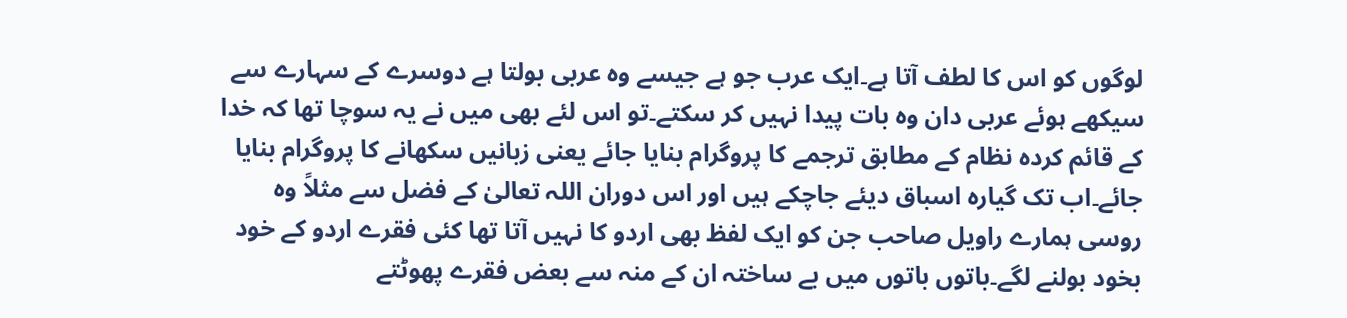لوگوں کو اس کا لطف آتا ہے۔ایک عرب جو ہے جیسے وہ عربی بولتا ہے دوسرے کے سہارے سے سیکھے ہوئے عربی دان وہ بات پیدا نہیں کر سکتے۔تو اس لئے بھی میں نے یہ سوچا تھا کہ خدا کے قائم کردہ نظام کے مطابق ترجمے کا پروگرام بنایا جائے یعنی زبانیں سکھانے کا پروگرام بنایا جائے۔اب تک گیارہ اسباق دیئے جاچکے ہیں اور اس دوران اللہ تعالیٰ کے فضل سے مثلاً وہ روسی ہمارے راویل صاحب جن کو ایک لفظ بھی اردو کا نہیں آتا تھا کئی فقرے اردو کے خود بخود بولنے لگے۔باتوں باتوں میں بے ساختہ ان کے منہ سے بعض فقرے پھوٹتے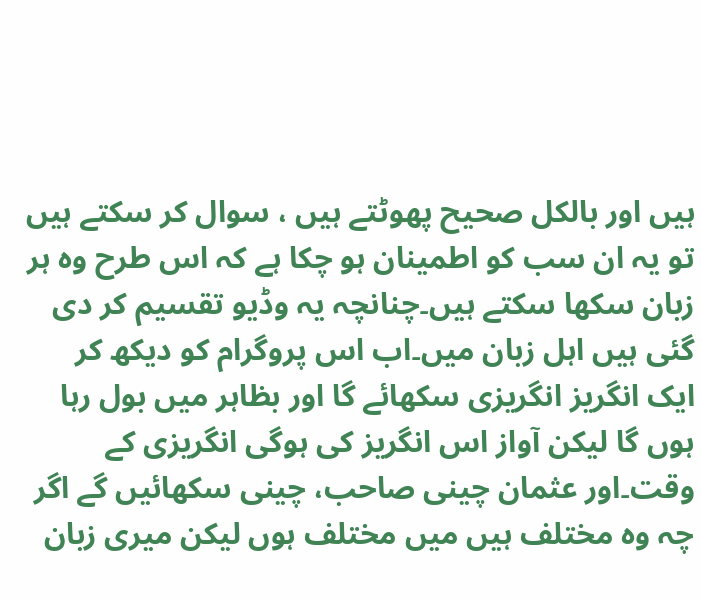ہیں اور بالکل صحیح پھوٹتے ہیں ، سوال کر سکتے ہیں تو یہ ان سب کو اطمینان ہو چکا ہے کہ اس طرح وہ ہر زبان سکھا سکتے ہیں۔چنانچہ یہ وڈیو تقسیم کر دی گئی ہیں اہل زبان میں۔اب اس پروگرام کو دیکھ کر ایک انگریز انگریزی سکھائے گا اور بظاہر میں بول رہا ہوں گا لیکن آواز اس انگریز کی ہوگی انگریزی کے وقت۔اور عثمان چینی صاحب، چینی سکھائیں گے اگر چہ وہ مختلف ہیں میں مختلف ہوں لیکن میری زبان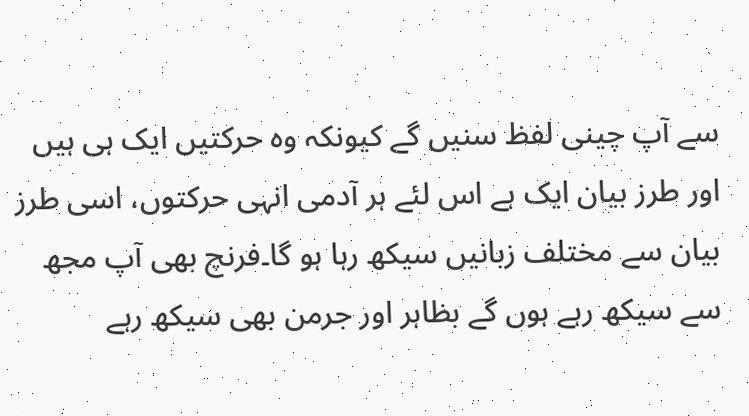سے آپ چینی لفظ سنیں گے کیونکہ وہ حرکتیں ایک ہی ہیں اور طرز بیان ایک ہے اس لئے ہر آدمی انہی حرکتوں، اسی طرز بیان سے مختلف زبانیں سیکھ رہا ہو گا۔فرنچ بھی آپ مجھ سے سیکھ رہے ہوں گے بظاہر اور جرمن بھی سیکھ رہے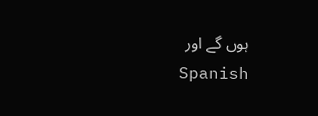ہوں گے اور Spanish